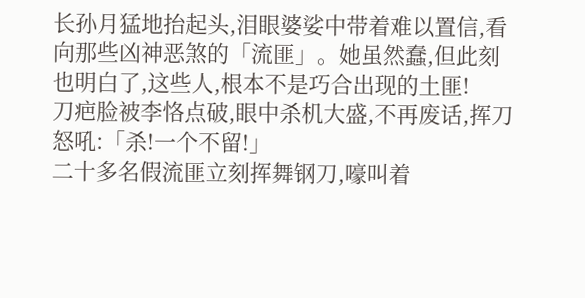长孙月猛地抬起头,泪眼婆娑中带着难以置信,看向那些凶神恶煞的「流匪」。她虽然蠢,但此刻也明白了,这些人,根本不是巧合出现的土匪!
刀疤脸被李恪点破,眼中杀机大盛,不再废话,挥刀怒吼:「杀!一个不留!」
二十多名假流匪立刻挥舞钢刀,嚎叫着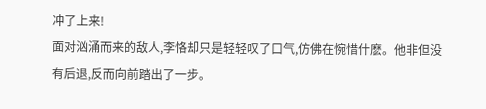冲了上来!
面对汹涌而来的敌人,李恪却只是轻轻叹了口气,仿佛在惋惜什麽。他非但没有后退,反而向前踏出了一步。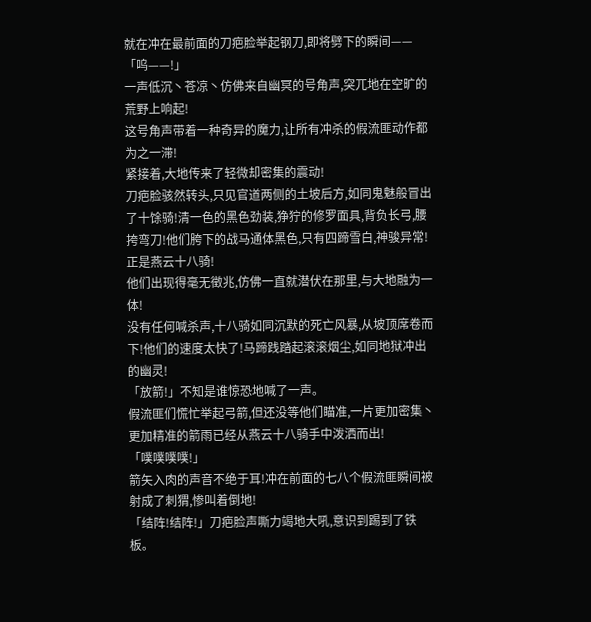就在冲在最前面的刀疤脸举起钢刀,即将劈下的瞬间——
「呜——!」
一声低沉丶苍凉丶仿佛来自幽冥的号角声,突兀地在空旷的荒野上响起!
这号角声带着一种奇异的魔力,让所有冲杀的假流匪动作都为之一滞!
紧接着,大地传来了轻微却密集的震动!
刀疤脸骇然转头,只见官道两侧的土坡后方,如同鬼魅般冒出了十馀骑!清一色的黑色劲装,狰狞的修罗面具,背负长弓,腰挎弯刀!他们胯下的战马通体黑色,只有四蹄雪白,神骏异常!正是燕云十八骑!
他们出现得毫无徵兆,仿佛一直就潜伏在那里,与大地融为一体!
没有任何喊杀声,十八骑如同沉默的死亡风暴,从坡顶席卷而下!他们的速度太快了!马蹄践踏起滚滚烟尘,如同地狱冲出的幽灵!
「放箭!」不知是谁惊恐地喊了一声。
假流匪们慌忙举起弓箭,但还没等他们瞄准,一片更加密集丶更加精准的箭雨已经从燕云十八骑手中泼洒而出!
「噗噗噗噗!」
箭矢入肉的声音不绝于耳!冲在前面的七八个假流匪瞬间被射成了刺猬,惨叫着倒地!
「结阵!结阵!」刀疤脸声嘶力竭地大吼,意识到踢到了铁板。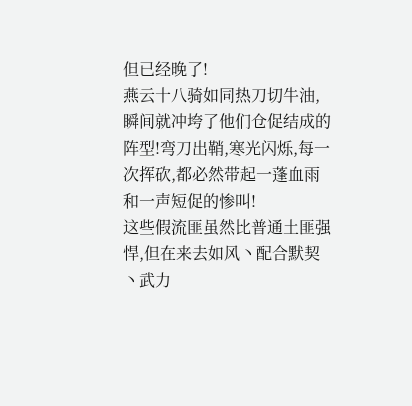但已经晚了!
燕云十八骑如同热刀切牛油,瞬间就冲垮了他们仓促结成的阵型!弯刀出鞘,寒光闪烁,每一次挥砍,都必然带起一蓬血雨和一声短促的惨叫!
这些假流匪虽然比普通土匪强悍,但在来去如风丶配合默契丶武力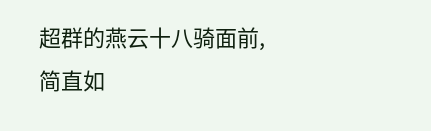超群的燕云十八骑面前,简直如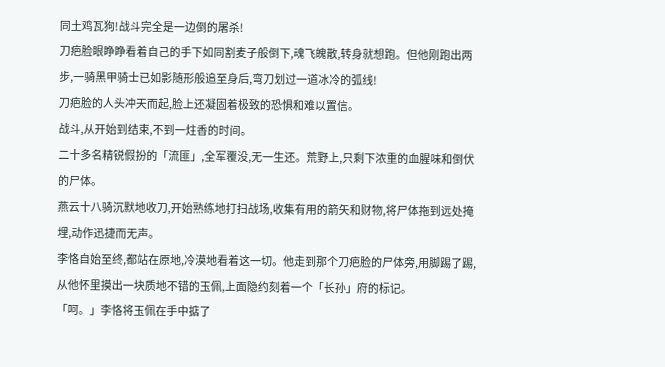同土鸡瓦狗!战斗完全是一边倒的屠杀!
刀疤脸眼睁睁看着自己的手下如同割麦子般倒下,魂飞魄散,转身就想跑。但他刚跑出两步,一骑黑甲骑士已如影随形般追至身后,弯刀划过一道冰冷的弧线!
刀疤脸的人头冲天而起,脸上还凝固着极致的恐惧和难以置信。
战斗,从开始到结束,不到一炷香的时间。
二十多名精锐假扮的「流匪」,全军覆没,无一生还。荒野上,只剩下浓重的血腥味和倒伏的尸体。
燕云十八骑沉默地收刀,开始熟练地打扫战场,收集有用的箭矢和财物,将尸体拖到远处掩埋,动作迅捷而无声。
李恪自始至终,都站在原地,冷漠地看着这一切。他走到那个刀疤脸的尸体旁,用脚踢了踢,从他怀里摸出一块质地不错的玉佩,上面隐约刻着一个「长孙」府的标记。
「呵。」李恪将玉佩在手中掂了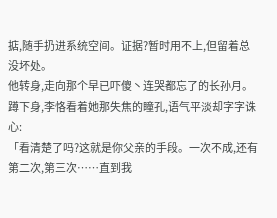掂,随手扔进系统空间。证据?暂时用不上,但留着总没坏处。
他转身,走向那个早已吓傻丶连哭都忘了的长孙月。
蹲下身,李恪看着她那失焦的瞳孔,语气平淡却字字诛心:
「看清楚了吗?这就是你父亲的手段。一次不成,还有第二次,第三次……直到我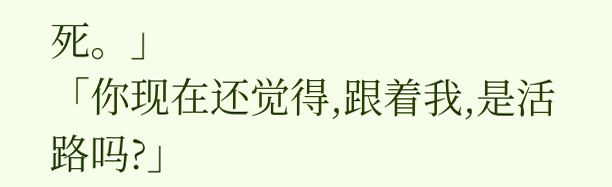死。」
「你现在还觉得,跟着我,是活路吗?」